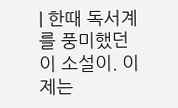| 한때 독서계를 풍미했던 이 소설이. 이제는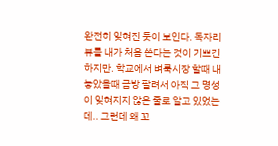완전히 잊혀진 듯이 보인다. 독자리뷰를 내가 처음 쓴다는 것이 기쁘긴 하지만. 학교에서 벼룩시장 할때 내놓았을때 금방 팔려서 아직 그 명성이 잊혀지지 않은 줄로 알고 있었는데.. 그런데 왜 꼬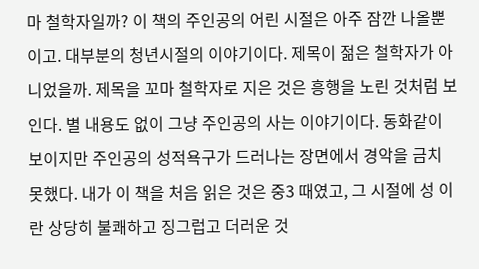마 철학자일까? 이 책의 주인공의 어린 시절은 아주 잠깐 나올뿐이고. 대부분의 청년시절의 이야기이다. 제목이 젊은 철학자가 아니었을까. 제목을 꼬마 철학자로 지은 것은 흥행을 노린 것처럼 보인다. 별 내용도 없이 그냥 주인공의 사는 이야기이다. 동화같이 보이지만 주인공의 성적욕구가 드러나는 장면에서 경악을 금치 못했다. 내가 이 책을 처음 읽은 것은 중3 때였고, 그 시절에 성 이란 상당히 불쾌하고 징그럽고 더러운 것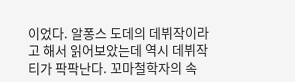이었다. 알퐁스 도데의 데뷔작이라고 해서 읽어보았는데 역시 데뷔작 티가 팍팍난다. 꼬마철학자의 속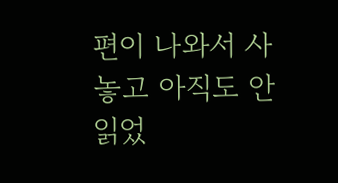편이 나와서 사놓고 아직도 안 읽었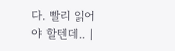다. 빨리 읽어야 할텐데.. |